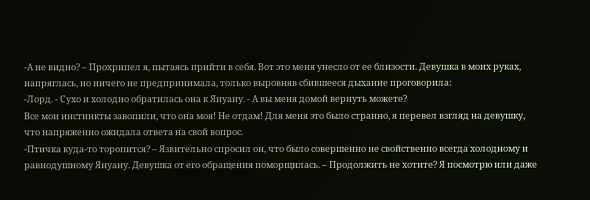-А не видно? – Прохрипел я, пытаясь прийти в себя. Вот это меня унесло от ее близости. Девушка в моих руках, напряглась, но ничего не предпринимала, только выровняв сбившееся дыхание проговорила:
-Лорд. - Сухо и холодно обратилась она к Януану. - А вы меня домой вернуть можете?
Все мои инстинкты завопили, что она моя! Не отдам! Для меня это было странно, я перевел взгляд на девушку, что напряженно ожидала ответа на свой вопрос.
-Птичка куда-то торопится? – Язвительно спросил он, что было совершенно не свойственно всегда холодному и равнодушному Януану. Девушка от его обращения поморщилась. – Продолжить не хотите? Я посмотрю или даже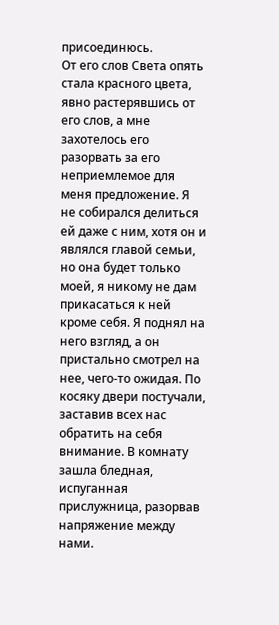присоединюсь.
От его слов Света опять стала красного цвета, явно растерявшись от его слов, а мне захотелось его разорвать за его неприемлемое для меня предложение. Я не собирался делиться ей даже с ним, хотя он и являлся главой семьи, но она будет только моей, я никому не дам прикасаться к ней кроме себя. Я поднял на него взгляд, а он пристально смотрел на нее, чего-то ожидая. По косяку двери постучали, заставив всех нас обратить на себя внимание. В комнату зашла бледная, испуганная прислужница, разорвав напряжение между нами.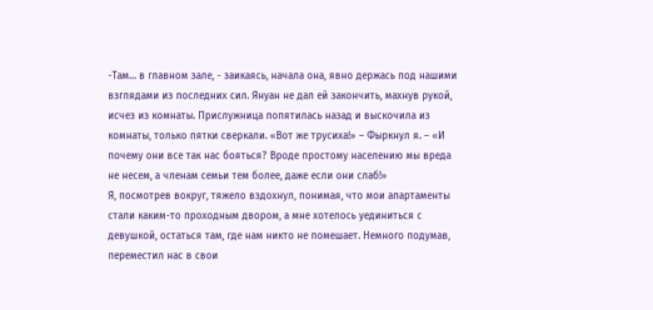-Там… в главном зале, - заикаясь, начала она, явно держась под нашими взглядами из последних сил. Януан не дал ей закончить, махнув рукой, исчез из комнаты. Прислужница попятилась назад и выскочила из комнаты, только пятки сверкали. «Вот же трусиха!» – Фыркнул я. – «И почему они все так нас бояться? Вроде простому населению мы вреда не несем, а членам семьи тем более, даже если они слаб!»
Я, посмотрев вокруг, тяжело вздохнул, понимая, что мои апартаменты стали каким-то проходным двором, а мне хотелось уединиться с девушкой, остаться там, где нам никто не помешает. Немного подумав, переместил нас в свои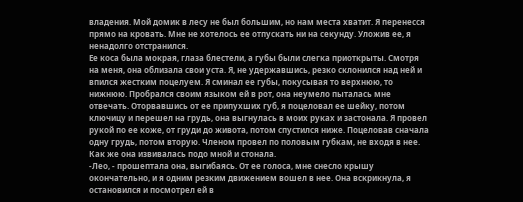владения. Мой домик в лесу не был большим, но нам места хватит. Я перенесся прямо на кровать. Мне не хотелось ее отпускать ни на секунду. Уложив ее, я ненадолго отстранился.
Ее коса была мокрая, глаза блестели, а губы были слегка приоткрыты. Смотря на меня, она облизала свои уста. Я, не удержавшись, резко склонился над ней и впился жестким поцелуем. Я сминал ее губы, покусывая то верхнюю, то нижнюю. Пробрался своим языком ей в рот, она неумело пыталась мне отвечать. Оторвавшись от ее припухших губ, я поцеловал ее шейку, потом ключицу и перешел на грудь, она выгнулась в моих руках и застонала. Я провел рукой по ее коже, от груди до живота, потом спустился ниже. Поцеловав сначала одну грудь, потом вторую. Членом провел по половым губкам, не входя в нее. Как же она извивалась подо мной и стонала.
-Лео, - прошептала она, выгибаясь. От ее голоса, мне снесло крышу окончательно, и я одним резким движением вошел в нее. Она вскрикнула, я остановился и посмотрел ей в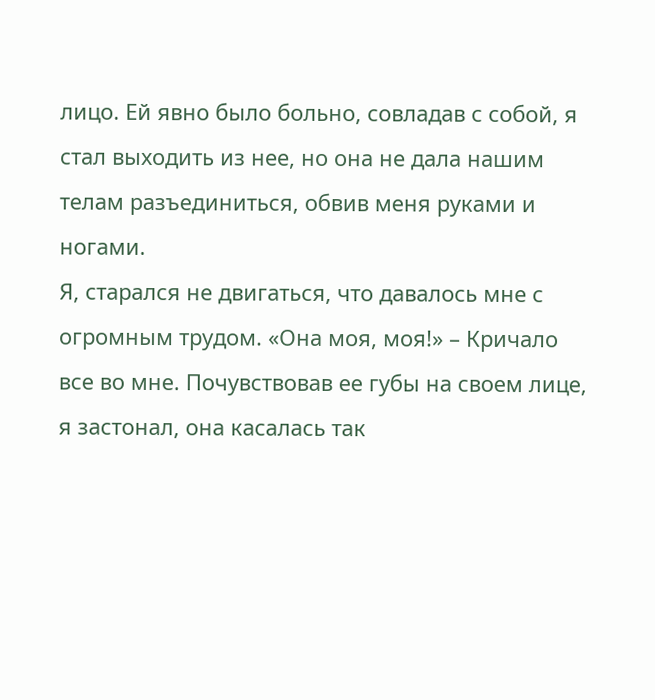лицо. Ей явно было больно, совладав с собой, я стал выходить из нее, но она не дала нашим телам разъединиться, обвив меня руками и ногами.
Я, старался не двигаться, что давалось мне с огромным трудом. «Она моя, моя!» – Кричало все во мне. Почувствовав ее губы на своем лице, я застонал, она касалась так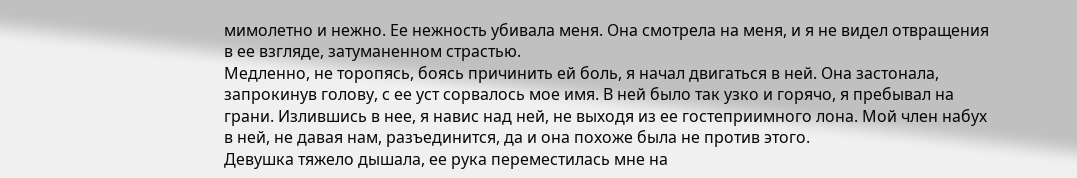мимолетно и нежно. Ее нежность убивала меня. Она смотрела на меня, и я не видел отвращения в ее взгляде, затуманенном страстью.
Медленно, не торопясь, боясь причинить ей боль, я начал двигаться в ней. Она застонала, запрокинув голову, с ее уст сорвалось мое имя. В ней было так узко и горячо, я пребывал на грани. Излившись в нее, я навис над ней, не выходя из ее гостеприимного лона. Мой член набух в ней, не давая нам, разъединится, да и она похоже была не против этого.
Девушка тяжело дышала, ее рука переместилась мне на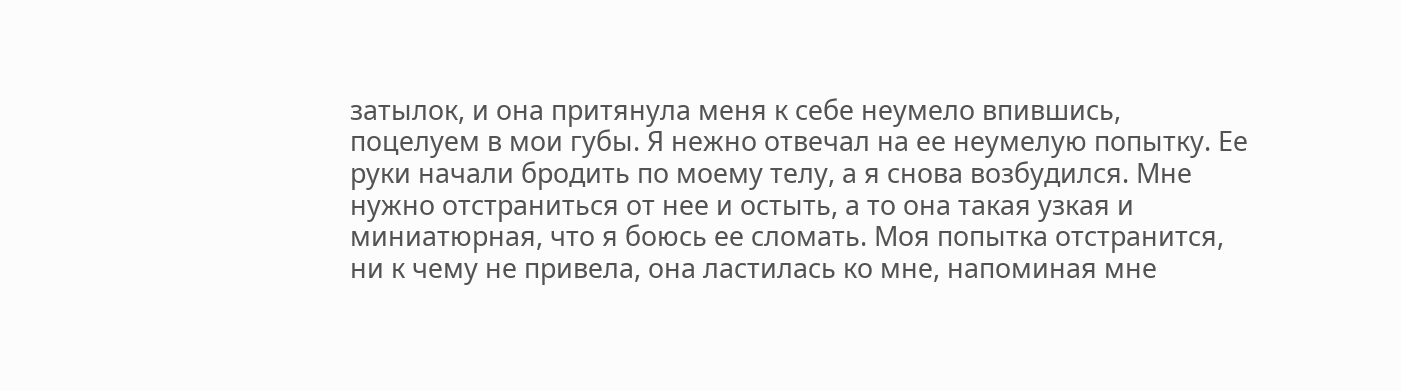затылок, и она притянула меня к себе неумело впившись, поцелуем в мои губы. Я нежно отвечал на ее неумелую попытку. Ее руки начали бродить по моему телу, а я снова возбудился. Мне нужно отстраниться от нее и остыть, а то она такая узкая и миниатюрная, что я боюсь ее сломать. Моя попытка отстранится, ни к чему не привела, она ластилась ко мне, напоминая мне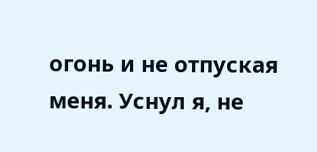огонь и не отпуская меня. Уснул я, не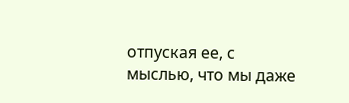отпуская ее, с мыслью, что мы даже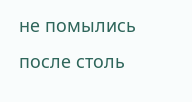не помылись после столь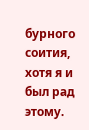бурного соития, хотя я и был рад этому.